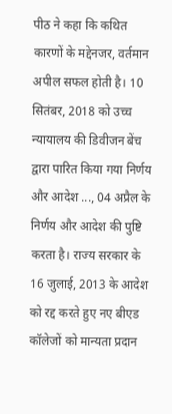पीठ ने कहा कि कथित कारणों के मद्देनजर, वर्तमान अपील सफल होती है। 10 सितंबर, 2018 को उच्च न्यायालय की डिवीजन बेंच द्वारा पारित किया गया निर्णय और आदेश ..., 04 अप्रैल के निर्णय और आदेश की पुष्टि करता है। राज्य सरकार के 16 जुलाई, 2013 के आदेश को रद्द करते हुए नए बीएड कॉलेजों को मान्यता प्रदान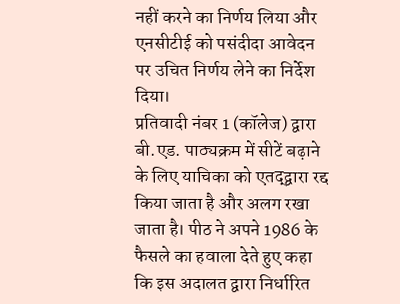नहीं करने का निर्णय लिया और एनसीटीई को पसंदीदा आवेदन पर उचित निर्णय लेने का निर्देश दिया।
प्रतिवादी नंबर 1 (कॉलेज) द्वारा बी.एड. पाठ्यक्रम में सीटें बढ़ाने के लिए याचिका को एतद्द्वारा रद्द किया जाता है और अलग रखा जाता है। पीठ ने अपने 1986 के फैसले का हवाला देते हुए कहा कि इस अदालत द्वारा निर्धारित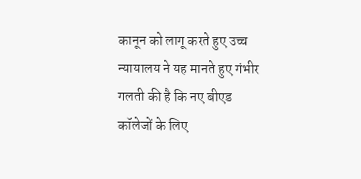कानून को लागू करते हुए उच्च न्यायालय ने यह मानते हुए गंभीर गलती की है कि नए बीएड कॉलेजों के लिए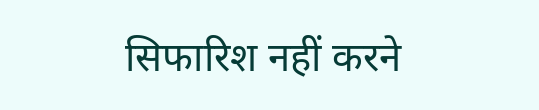सिफारिश नहीं करने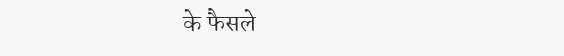के फैसले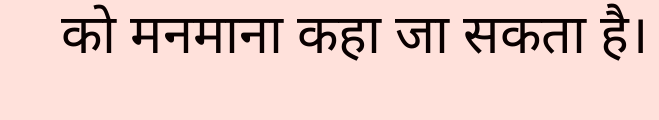को मनमाना कहा जा सकता है।